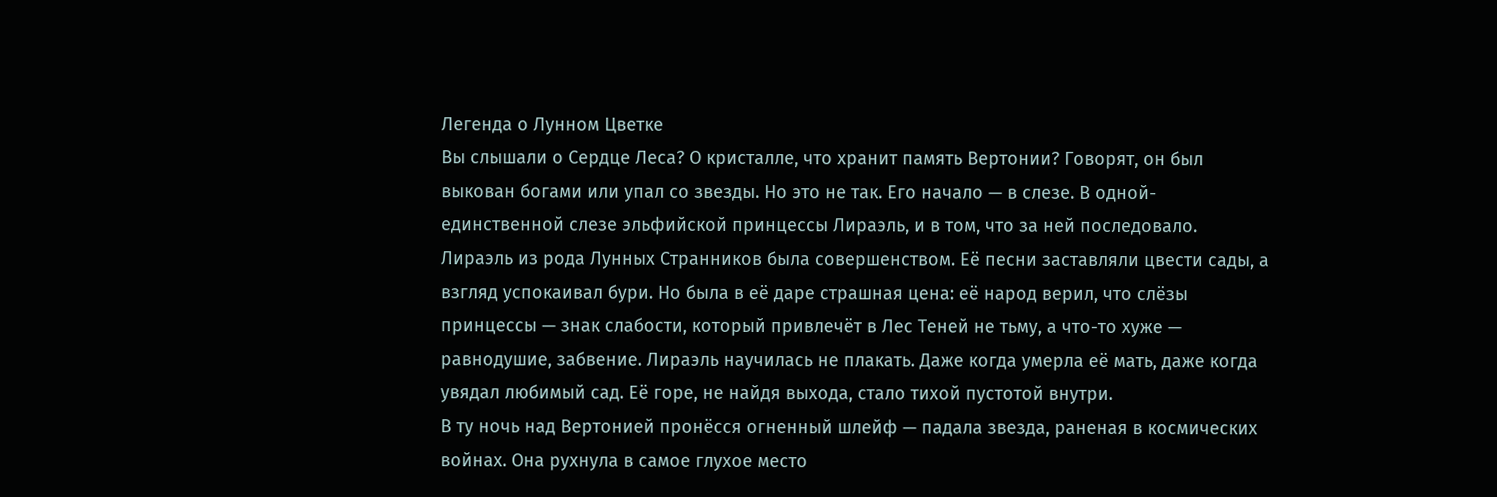Легенда о Лунном Цветке
Вы слышали о Сердце Леса? О кристалле, что хранит память Вертонии? Говорят, он был выкован богами или упал со звезды. Но это не так. Его начало — в слезе. В одной-единственной слезе эльфийской принцессы Лираэль, и в том, что за ней последовало.
Лираэль из рода Лунных Странников была совершенством. Её песни заставляли цвести сады, а взгляд успокаивал бури. Но была в её даре страшная цена: её народ верил, что слёзы принцессы — знак слабости, который привлечёт в Лес Теней не тьму, а что-то хуже — равнодушие, забвение. Лираэль научилась не плакать. Даже когда умерла её мать, даже когда увядал любимый сад. Её горе, не найдя выхода, стало тихой пустотой внутри.
В ту ночь над Вертонией пронёсся огненный шлейф — падала звезда, раненая в космических войнах. Она рухнула в самое глухое место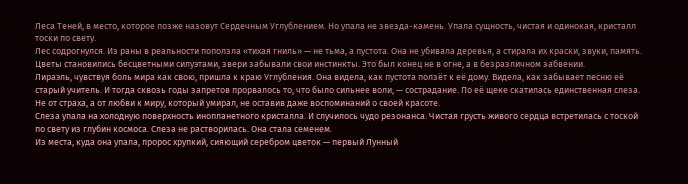Леса Теней, в место, которое позже назовут Сердечным Углублением. Но упала не звезда-камень. Упала сущность, чистая и одинокая, кристалл тоски по свету.
Лес содрогнулся. Из раны в реальности поползла «тихая гниль» — не тьма, а пустота. Она не убивала деревья, а стирала их краски, звуки, память. Цветы становились бесцветными силуэтами, звери забывали свои инстинкты. Это был конец не в огне, а в безразличном забвении.
Лираэль, чувствуя боль мира как свою, пришла к краю Углубления. Она видела, как пустота ползёт к её дому. Видела, как забывает песню её старый учитель. И тогда сквозь годы запретов прорвалось то, что было сильнее воли, — сострадание. По её щеке скатилась единственная слеза. Не от страха, а от любви к миру, который умирал, не оставив даже воспоминаний о своей красоте.
Слеза упала на холодную поверхность инопланетного кристалла. И случилось чудо резонанса. Чистая грусть живого сердца встретилась с тоской по свету из глубин космоса. Слеза не растворилась. Она стала семенем.
Из места, куда она упала, пророс хрупкий, сияющий серебром цветок — первый Лунный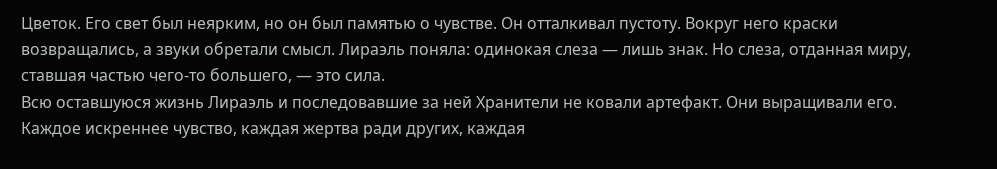Цветок. Его свет был неярким, но он был памятью о чувстве. Он отталкивал пустоту. Вокруг него краски возвращались, а звуки обретали смысл. Лираэль поняла: одинокая слеза — лишь знак. Но слеза, отданная миру, ставшая частью чего-то большего, — это сила.
Всю оставшуюся жизнь Лираэль и последовавшие за ней Хранители не ковали артефакт. Они выращивали его. Каждое искреннее чувство, каждая жертва ради других, каждая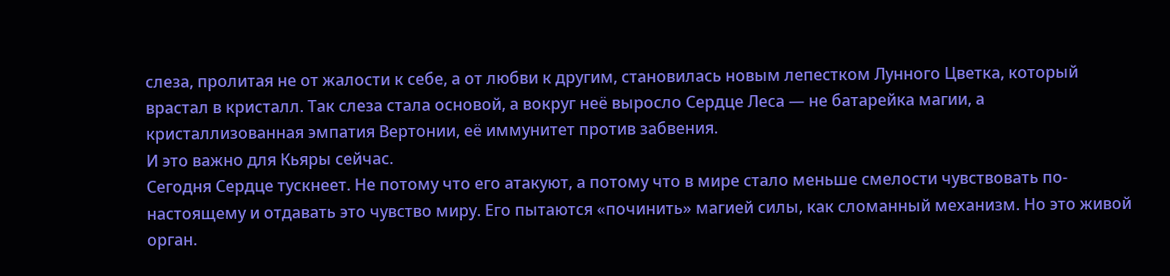слеза, пролитая не от жалости к себе, а от любви к другим, становилась новым лепестком Лунного Цветка, который врастал в кристалл. Так слеза стала основой, а вокруг неё выросло Сердце Леса — не батарейка магии, а кристаллизованная эмпатия Вертонии, её иммунитет против забвения.
И это важно для Кьяры сейчас.
Сегодня Сердце тускнеет. Не потому что его атакуют, а потому что в мире стало меньше смелости чувствовать по-настоящему и отдавать это чувство миру. Его пытаются «починить» магией силы, как сломанный механизм. Но это живой орган.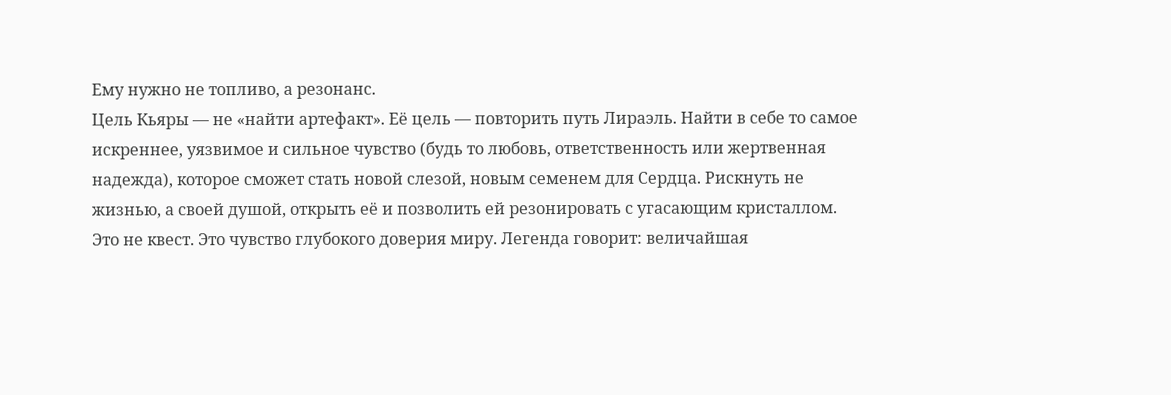Ему нужно не топливо, а резонанс.
Цель Кьяры — не «найти артефакт». Её цель — повторить путь Лираэль. Найти в себе то самое искреннее, уязвимое и сильное чувство (будь то любовь, ответственность или жертвенная надежда), которое сможет стать новой слезой, новым семенем для Сердца. Рискнуть не жизнью, а своей душой, открыть её и позволить ей резонировать с угасающим кристаллом.
Это не квест. Это чувство глубокого доверия миру. Легенда говорит: величайшая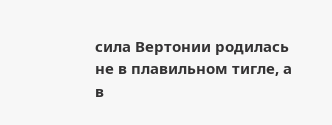сила Вертонии родилась не в плавильном тигле, а в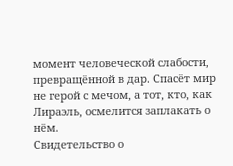момент человеческой слабости, превращённой в дар. Спасёт мир не герой с мечом, а тот, кто, как Лираэль, осмелится заплакать о нём.
Свидетельство о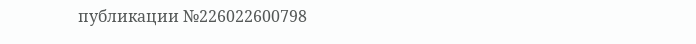публикации №226022600798